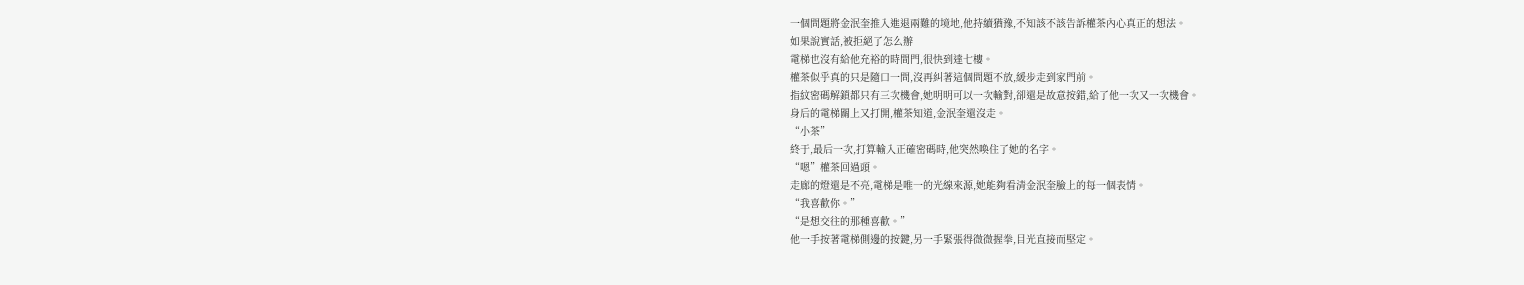一個問題將金泯奎推入進退兩難的境地,他持續猶豫,不知該不該告訴權茶內心真正的想法。
如果說實話,被拒絕了怎么辦
電梯也沒有給他充裕的時間門,很快到達七樓。
權茶似乎真的只是隨口一問,沒再糾著這個問題不放,緩步走到家門前。
指紋密碼解鎖都只有三次機會,她明明可以一次輸對,卻還是故意按錯,給了他一次又一次機會。
身后的電梯關上又打開,權茶知道,金泯奎還沒走。
“小茶”
終于,最后一次,打算輸入正確密碼時,他突然喚住了她的名字。
“嗯”權茶回過頭。
走廊的燈還是不亮,電梯是唯一的光線來源,她能夠看清金泯奎臉上的每一個表情。
“我喜歡你。”
“是想交往的那種喜歡。”
他一手按著電梯側邊的按鍵,另一手緊張得微微握拳,目光直接而堅定。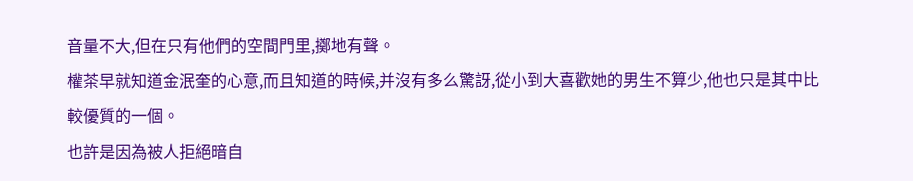音量不大,但在只有他們的空間門里,擲地有聲。
權茶早就知道金泯奎的心意,而且知道的時候,并沒有多么驚訝,從小到大喜歡她的男生不算少,他也只是其中比較優質的一個。
也許是因為被人拒絕暗自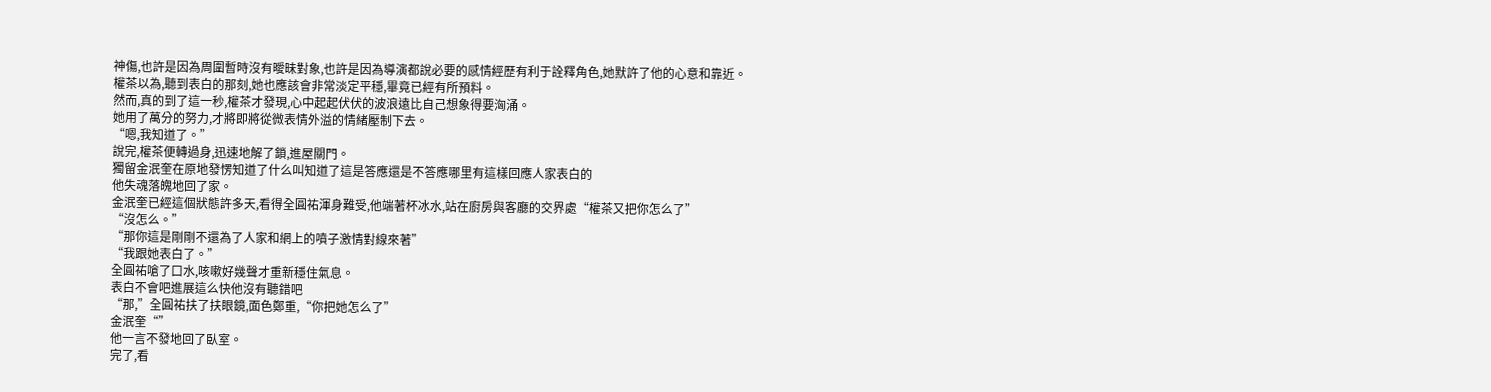神傷,也許是因為周圍暫時沒有曖昧對象,也許是因為導演都說必要的感情經歷有利于詮釋角色,她默許了他的心意和靠近。
權茶以為,聽到表白的那刻,她也應該會非常淡定平穩,畢竟已經有所預料。
然而,真的到了這一秒,權茶才發現,心中起起伏伏的波浪遠比自己想象得要洶涌。
她用了萬分的努力,才將即將從微表情外溢的情緒壓制下去。
“嗯,我知道了。”
說完,權茶便轉過身,迅速地解了鎖,進屋關門。
獨留金泯奎在原地發愣知道了什么叫知道了這是答應還是不答應哪里有這樣回應人家表白的
他失魂落魄地回了家。
金泯奎已經這個狀態許多天,看得全圓祐渾身難受,他端著杯冰水,站在廚房與客廳的交界處“權茶又把你怎么了”
“沒怎么。”
“那你這是剛剛不還為了人家和網上的噴子激情對線來著”
“我跟她表白了。”
全圓祐嗆了口水,咳嗽好幾聲才重新穩住氣息。
表白不會吧進展這么快他沒有聽錯吧
“那,”全圓祐扶了扶眼鏡,面色鄭重,“你把她怎么了”
金泯奎“”
他一言不發地回了臥室。
完了,看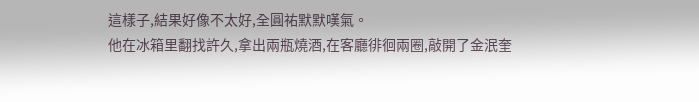這樣子,結果好像不太好,全圓祐默默嘆氣。
他在冰箱里翻找許久,拿出兩瓶燒酒,在客廳徘徊兩圈,敲開了金泯奎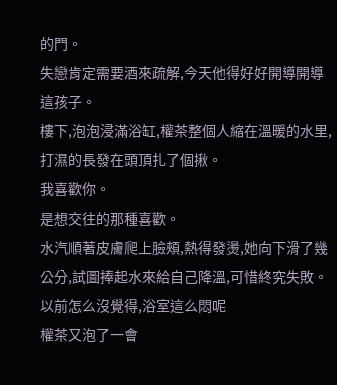的門。
失戀肯定需要酒來疏解,今天他得好好開導開導這孩子。
樓下,泡泡浸滿浴缸,權茶整個人縮在溫暖的水里,打濕的長發在頭頂扎了個揪。
我喜歡你。
是想交往的那種喜歡。
水汽順著皮膚爬上臉頰,熱得發燙,她向下滑了幾公分,試圖捧起水來給自己降溫,可惜終究失敗。
以前怎么沒覺得,浴室這么悶呢
權茶又泡了一會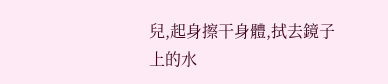兒,起身擦干身體,拭去鏡子上的水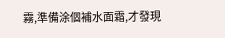霧,準備涂個補水面霜,才發現